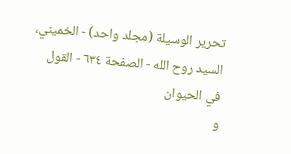تحرير الوسيلة (مجلد واحد) - الخميني، السيد روح الله - الصفحة ٦٣٤ - القول في الحيوان
و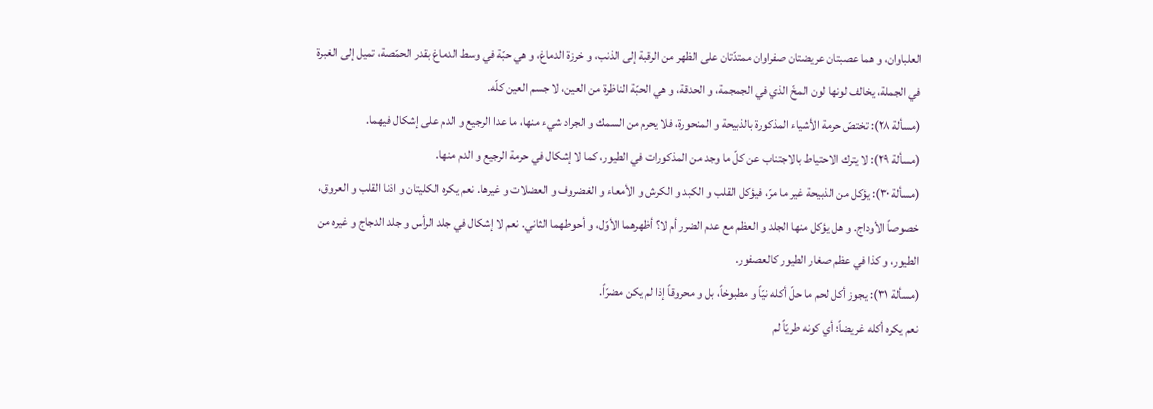العلباوان، و هما عصبتان عريضتان صفراوان ممتدّتان على الظهر من الرقبة إلى الذنب، و خرزة الدماغ، و هي حبّة في وسط الدماغ بقدر الحمّصة، تميل إلى الغبرة في الجملة، يخالف لونها لون المخّ الذي في الجمجمة، و الحدقة، و هي الحبّة الناظرة من العين، لا جسم العين كلّه.
(مسألة ٢٨): تختصّ حرمة الأشياء المذكورة بالذبيحة و المنحورة، فلا يحرم من السمك و الجراد شيء منها، ما عدا الرجيع و الدم على إشكال فيهما.
(مسألة ٢٩): لا يترك الاحتياط بالاجتناب عن كلّ ما وجد من المذكورات في الطيور، كما لا إشكال في حرمة الرجيع و الدم منها.
(مسألة ٣٠): يؤكل من الذبيحة غير ما مرّ، فيؤكل القلب و الكبد و الكرش و الأمعاء و الغضروف و العضلات و غيرها. نعم يكره الكليتان و اذنا القلب و العروق، خصوصاً الأوداج. و هل يؤكل منها الجلد و العظم مع عدم الضرر أم لا؟ أظهرهما الأوّل، و أحوطهما الثاني. نعم لا إشكال في جلد الرأس و جلد الدجاج و غيره من الطيور، و كذا في عظم صغار الطيور كالعصفور.
(مسألة ٣١): يجوز أكل لحم ما حلّ أكله نيّاً و مطبوخاً، بل و محروقاً إذا لم يكن مضرّاً.
نعم يكره أكله غريضاً؛ أي كونه طريّاً لم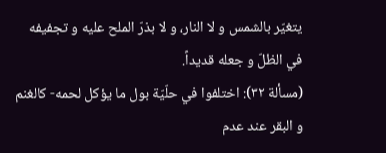يتغيّر بالشمس و لا النار، و لا بذرّ الملح عليه و تجفيفه في الظلّ و جعله قديداً.
(مسألة ٣٢): اختلفوا في حلّيّة بول ما يؤكل لحمه- كالغنم و البقر عند عدم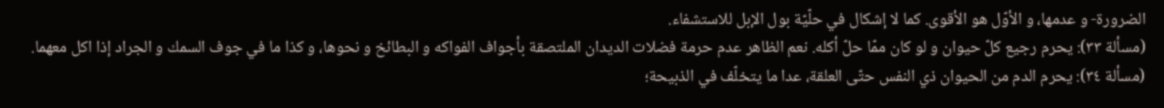الضرورة- و عدمها، و الأوّل هو الأقوى. كما لا إشكال في حلّيّة بول الإبل للاستشفاء.
(مسألة ٣٣): يحرم رجيع كلّ حيوان و لو كان ممّا حلّ أكله. نعم الظاهر عدم حرمة فضلات الديدان الملتصقة بأجواف الفواكه و البطائخ و نحوها، و كذا ما في جوف السمك و الجراد إذا اكل معهما.
(مسألة ٣٤): يحرم الدم من الحيوان ذي النفس حتّى العلقة، عدا ما يتخلّف في الذبيحة؛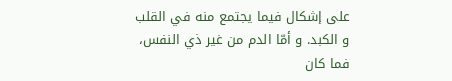على إشكال فيما يجتمع منه في القلب و الكبد. و أمّا الدم من غير ذي النفس، فما كان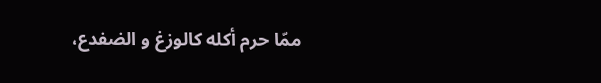ممّا حرم أكله كالوزغ و الضفدع،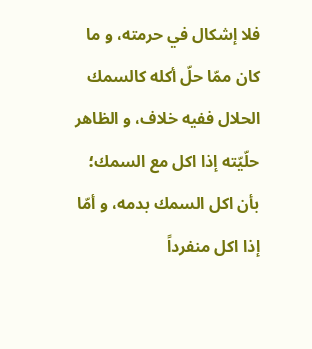فلا إشكال في حرمته، و ما كان ممّا حلّ أكله كالسمك الحلال ففيه خلاف، و الظاهر حلّيّته إذا اكل مع السمك؛ بأن اكل السمك بدمه، و أمّا إذا اكل منفرداً